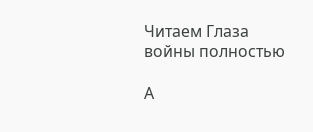Читаем Глаза войны полностью

А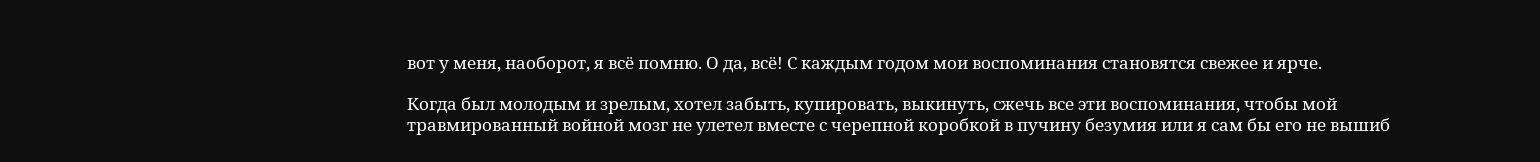вот у меня, наоборот, я всё помню. О да, всё! С каждым годом мои воспоминания становятся свежее и ярче.

Когда был молодым и зрелым, хотел забыть, купировать, выкинуть, сжечь все эти воспоминания, чтобы мой травмированный войной мозг не улетел вместе с черепной коробкой в пучину безумия или я сам бы его не вышиб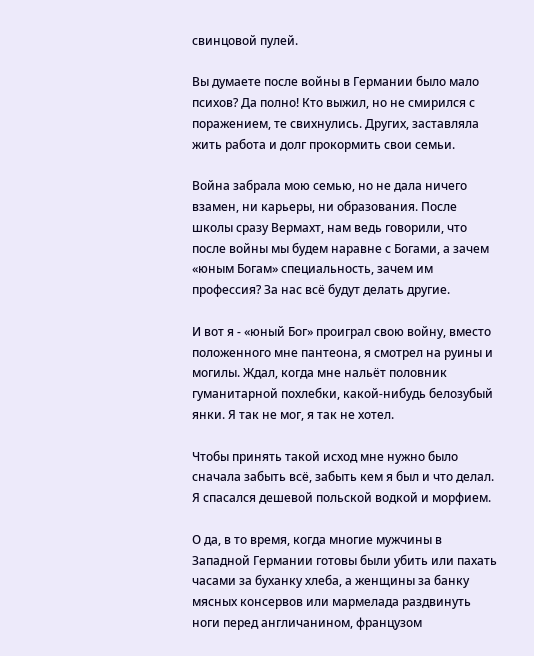свинцовой пулей.

Вы думаете после войны в Германии было мало психов? Да полно! Кто выжил, но не смирился с поражением, те свихнулись. Других, заставляла жить работа и долг прокормить свои семьи.

Война забрала мою семью, но не дала ничего взамен, ни карьеры, ни образования. После школы сразу Вермахт, нам ведь говорили, что после войны мы будем наравне с Богами, а зачем «юным Богам» специальность, зачем им профессия? За нас всё будут делать другие.

И вот я - «юный Бог» проиграл свою войну, вместо положенного мне пантеона, я смотрел на руины и могилы. Ждал, когда мне нальёт половник гуманитарной похлебки, какой-нибудь белозубый янки. Я так не мог, я так не хотел.

Чтобы принять такой исход мне нужно было сначала забыть всё, забыть кем я был и что делал. Я спасался дешевой польской водкой и морфием.

О да, в то время, когда многие мужчины в Западной Германии готовы были убить или пахать часами за буханку хлеба, а женщины за банку мясных консервов или мармелада раздвинуть ноги перед англичанином, французом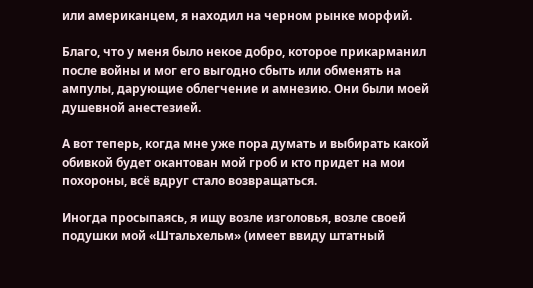или американцем, я находил на черном рынке морфий.

Благо, что у меня было некое добро, которое прикарманил после войны и мог его выгодно сбыть или обменять на ампулы, дарующие облегчение и амнезию. Они были моей душевной анестезией.

А вот теперь, когда мне уже пора думать и выбирать какой обивкой будет окантован мой гроб и кто придет на мои похороны, всё вдруг стало возвращаться.

Иногда просыпаясь, я ищу возле изголовья, возле своей подушки мой «Штальхельм» (имеет ввиду штатный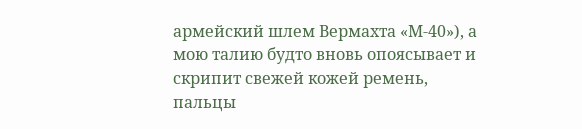армейский шлем Вермахта «М-40»), а мою талию будто вновь опоясывает и скрипит свежей кожей ремень, пальцы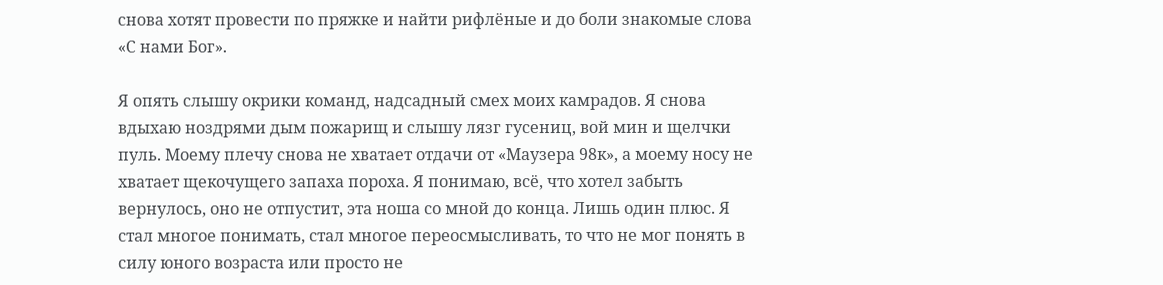снова хотят провести по пряжке и найти рифлёные и до боли знакомые слова «С нами Бог».

Я опять слышу окрики команд, надсадный смех моих камрадов. Я снова вдыхаю ноздрями дым пожарищ и слышу лязг гусениц, вой мин и щелчки пуль. Моему плечу снова не хватает отдачи от «Маузера 98к», а моему носу не хватает щекочущего запаха пороха. Я понимаю, всё, что хотел забыть вернулось, оно не отпустит, эта ноша со мной до конца. Лишь один плюс. Я стал многое понимать, стал многое переосмысливать, то что не мог понять в силу юного возраста или просто не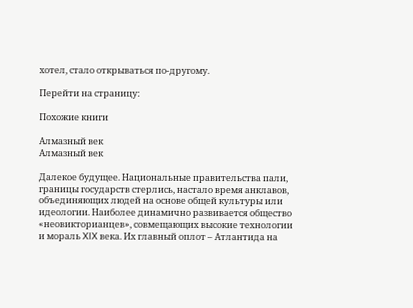хотел, стало открываться по-другому.

Перейти на страницу:

Похожие книги

Алмазный век
Алмазный век

Далекое будущее. Национальные правительства пали, границы государств стерлись, настало время анклавов, объединяющих людей на основе общей культуры или идеологии. Наиболее динамично развивается общество «неовикторианцев», совмещающих высокие технологии и мораль XIX века. Их главный оплот – Атлантида на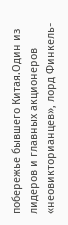побережье бывшего Китая.Один из лидеров и главных акционеров «неовикторианцев», лорд Финкель-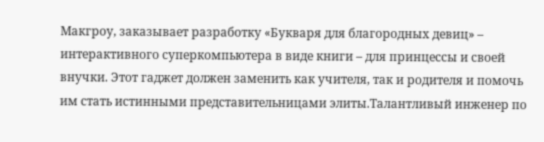Макгроу, заказывает разработку «Букваря для благородных девиц» – интерактивного суперкомпьютера в виде книги – для принцессы и своей внучки. Этот гаджет должен заменить как учителя, так и родителя и помочь им стать истинными представительницами элиты.Талантливый инженер по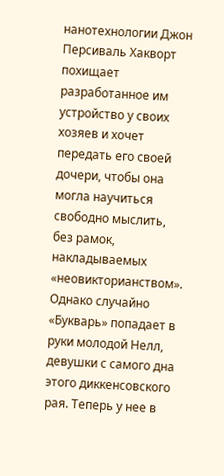нанотехнологии Джон Персиваль Хакворт похищает разработанное им устройство у своих хозяев и хочет передать его своей дочери, чтобы она могла научиться свободно мыслить, без рамок, накладываемых «неовикторианством». Однако случайно «Букварь» попадает в руки молодой Нелл, девушки с самого дна этого диккенсовского рая. Теперь у нее в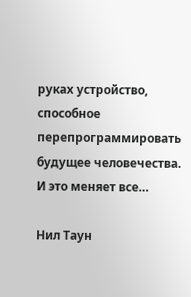руках устройство, способное перепрограммировать будущее человечества. И это меняет все…

Нил Таун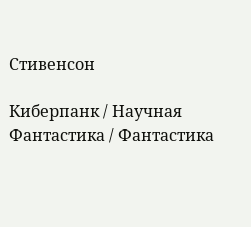Стивенсон

Киберпанк / Научная Фантастика / Фантастика